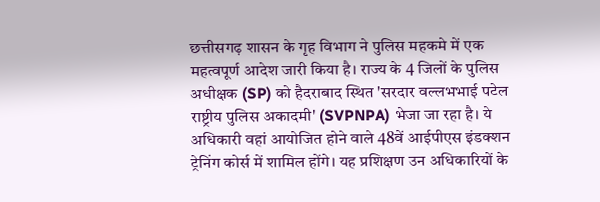छत्तीसगढ़ शासन के गृह विभाग ने पुलिस महकमे में एक महत्वपूर्ण आदेश जारी किया है। राज्य के 4 जिलों के पुलिस अधीक्षक (SP) को हैदराबाद स्थित 'सरदार वल्लभभाई पटेल राष्ट्रीय पुलिस अकादमी' (SVPNPA) भेजा जा रहा है। ये अधिकारी वहां आयोजित होने वाले 48वें आईपीएस इंडक्शन ट्रेनिंग कोर्स में शामिल होंगे। यह प्रशिक्षण उन अधिकारियों के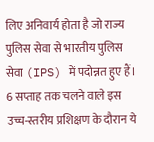लिए अनिवार्य होता है जो राज्य पुलिस सेवा से भारतीय पुलिस सेवा (IPS) में पदोन्नत हुए हैं। 6 सप्ताह तक चलने वाले इस उच्च-स्तरीय प्रशिक्षण के दौरान ये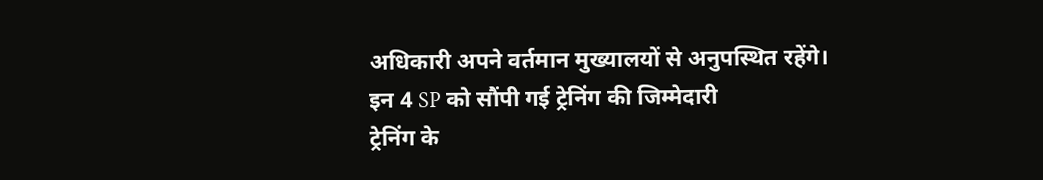अधिकारी अपने वर्तमान मुख्यालयों से अनुपस्थित रहेंगे।
इन 4 SP को सौंपी गई ट्रेनिंग की जिम्मेदारी
ट्रेनिंग के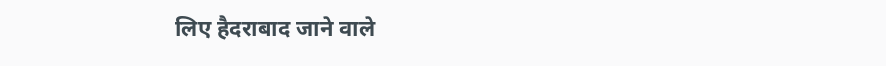लिए हैदराबाद जाने वाले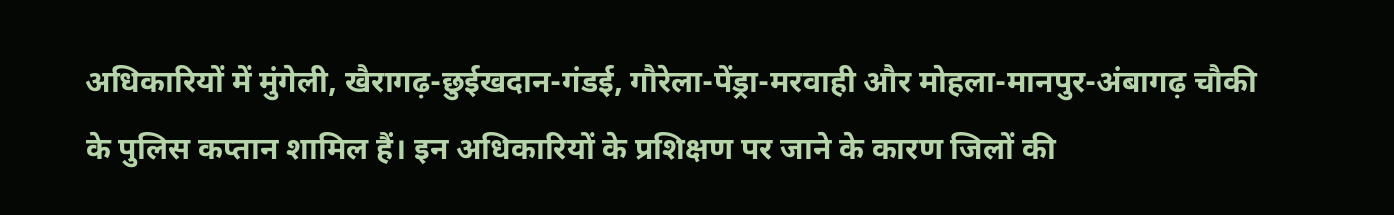अधिकारियों में मुंगेली, खैरागढ़-छुईखदान-गंडई, गौरेला-पेंड्रा-मरवाही और मोहला-मानपुर-अंबागढ़ चौकी के पुलिस कप्तान शामिल हैं। इन अधिकारियों के प्रशिक्षण पर जाने के कारण जिलों की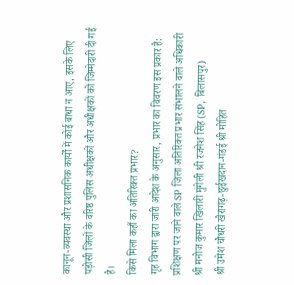कानून-व्यवस्था और प्रशासनिक कार्यों में कोई बाधा न आए, इसके लिए पड़ोसी जिलों के वरिष्ठ पुलिस अधीक्षकों और अधीक्षकों को जिम्मेदारी दी गई है।
किसे मिला कहाँ का अतिरिक्त प्रभार?
गृह विभाग द्वारा जारी आदेश के अनुसार, प्रभार का विवरण इस प्रकार है:
प्रशिक्षण पर जाने वाले SP जिला अतिरिक्त प्रभार संभालने वाले अधिकारी
श्री मनोज कुमार खिलारी मुंगेली श्री रजनेश सिंह (SP, बिलासपुर)
श्री उमेश चौधरी खैरागढ़-छुईखदान-गंडई श्री मोहित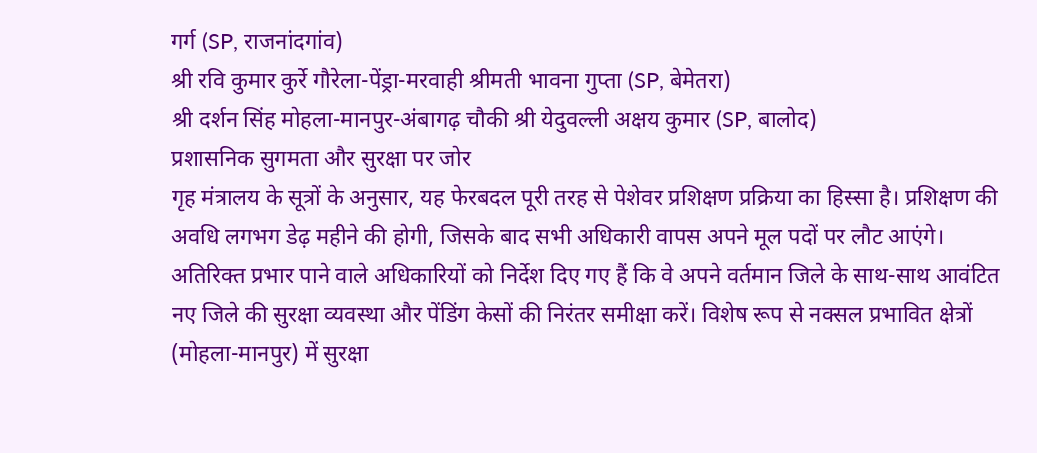गर्ग (SP, राजनांदगांव)
श्री रवि कुमार कुर्रे गौरेला-पेंड्रा-मरवाही श्रीमती भावना गुप्ता (SP, बेमेतरा)
श्री दर्शन सिंह मोहला-मानपुर-अंबागढ़ चौकी श्री येदुवल्ली अक्षय कुमार (SP, बालोद)
प्रशासनिक सुगमता और सुरक्षा पर जोर
गृह मंत्रालय के सूत्रों के अनुसार, यह फेरबदल पूरी तरह से पेशेवर प्रशिक्षण प्रक्रिया का हिस्सा है। प्रशिक्षण की अवधि लगभग डेढ़ महीने की होगी, जिसके बाद सभी अधिकारी वापस अपने मूल पदों पर लौट आएंगे। अतिरिक्त प्रभार पाने वाले अधिकारियों को निर्देश दिए गए हैं कि वे अपने वर्तमान जिले के साथ-साथ आवंटित नए जिले की सुरक्षा व्यवस्था और पेंडिंग केसों की निरंतर समीक्षा करें। विशेष रूप से नक्सल प्रभावित क्षेत्रों (मोहला-मानपुर) में सुरक्षा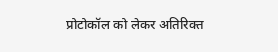प्रोटोकॉल को लेकर अतिरिक्त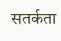सतर्कता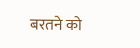बरतने को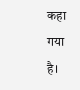कहा गया है।